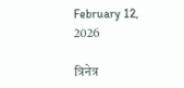February 12, 2026

त्रिनेत्र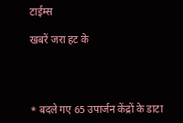टाईम्स

खबरें जरा हट के




* बदले गए 65 उपार्जन केंद्रों के डाटा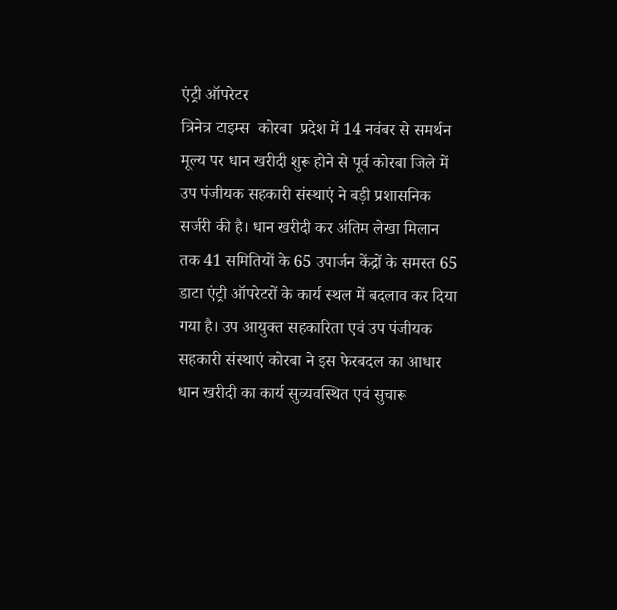एंट्री ऑपरेटर
त्रिनेत्र टाइम्स  कोरबा  प्रदेश में 14 नवंबर से समर्थन मूल्य पर धान खरीदी शुरू होने से पूर्व कोरबा जिले में उप पंजीयक सहकारी संस्थाएं ने बड़ी प्रशासनिक सर्जरी की है। धान खरीदी कर अंतिम लेखा मिलान तक 41 समितियों के 65 उपार्जन केंद्रों के समस्त 65 डाटा एंट्री ऑपरेटरों के कार्य स्थल में बदलाव कर दिया गया है। उप आयुक्त सहकारिता एवं उप पंजीयक सहकारी संस्थाएं कोरबा ने इस फेरबदल का आधार धान खरीदी का कार्य सुव्यवस्थित एवं सुचारू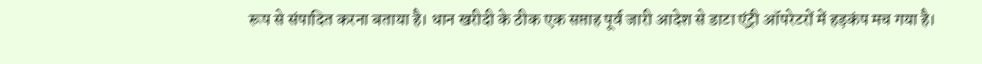रूप से संपादित करना बताया है। धान खरीदी के ठीक एक सप्ताह पूर्व जारी आदेश से डाटा एंट्री ऑपरेटरों में हड़कंप मच गया है।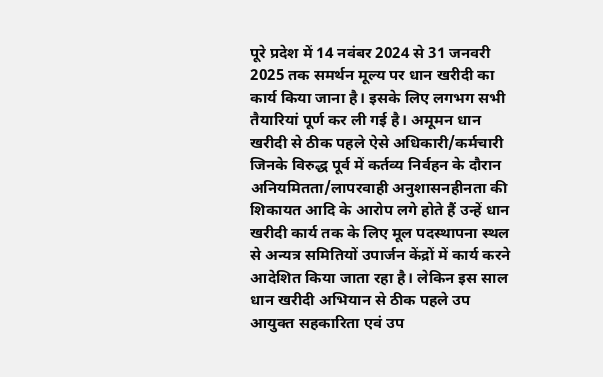पूरे प्रदेश में 14 नवंबर 2024 से 31 जनवरी 2025 तक समर्थन मूल्य पर धान खरीदी का कार्य किया जाना है। इसके लिए लगभग सभी तैयारियां पूर्ण कर ली गई है। अमूमन धान खरीदी से ठीक पहले ऐसे अधिकारी/कर्मचारी जिनके विरुद्ध पूर्व में कर्तव्य निर्वहन के दौरान अनियमितता/लापरवाही अनुशासनहीनता की शिकायत आदि के आरोप लगे होते हैं उन्हें धान खरीदी कार्य तक के लिए मूल पदस्थापना स्थल से अन्यत्र समितियों उपार्जन केंद्रों में कार्य करने आदेशित किया जाता रहा है। लेकिन इस साल धान खरीदी अभियान से ठीक पहले उप आयुक्त सहकारिता एवं उप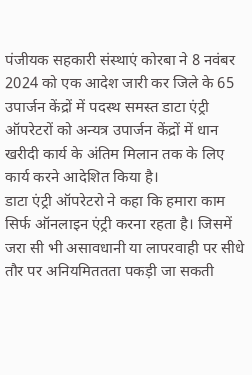पंजीयक सहकारी संस्थाएं कोरबा ने 8 नवंबर 2024 को एक आदेश जारी कर जिले के 65 उपार्जन केंद्रों में पदस्थ समस्त डाटा एंट्री ऑपरेटरों को अन्यत्र उपार्जन केंद्रों में धान खरीदी कार्य के अंतिम मिलान तक के लिए कार्य करने आदेशित किया है।
डाटा एंट्री ऑपरेटरो ने कहा कि हमारा काम सिर्फ ऑनलाइन एंट्री करना रहता है। जिसमें जरा सी भी असावधानी या लापरवाही पर सीधे तौर पर अनियमिततता पकड़ी जा सकती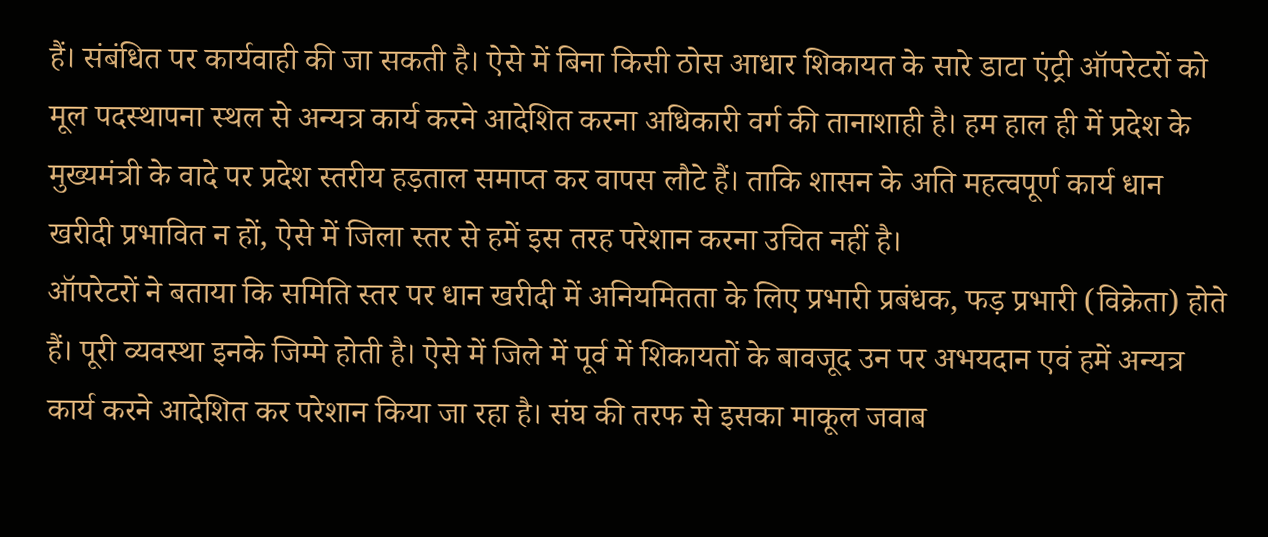हैं। संबंधित पर कार्यवाही की जा सकती है। ऐसे में बिना किसी ठोस आधार शिकायत के सारे डाटा एंट्री ऑपरेटरों को मूल पदस्थापना स्थल से अन्यत्र कार्य करने आदेशित करना अधिकारी वर्ग की तानाशाही है। हम हाल ही में प्रदेश के मुख्यमंत्री के वादे पर प्रदेश स्तरीय हड़ताल समाप्त कर वापस लौटे हैं। ताकि शासन के अति महत्वपूर्ण कार्य धान खरीदी प्रभावित न हों, ऐसे में जिला स्तर से हमें इस तरह परेशान करना उचित नहीं है।
ऑपरेटरों ने बताया कि समिति स्तर पर धान खरीदी में अनियमितता के लिए प्रभारी प्रबंधक, फड़ प्रभारी (विक्रेता) होते हैं। पूरी व्यवस्था इनके जिम्मे होती है। ऐसे में जिले में पूर्व में शिकायतों के बावजूद उन पर अभयदान एवं हमें अन्यत्र कार्य करने आदेशित कर परेशान किया जा रहा है। संघ की तरफ से इसका माकूल जवाब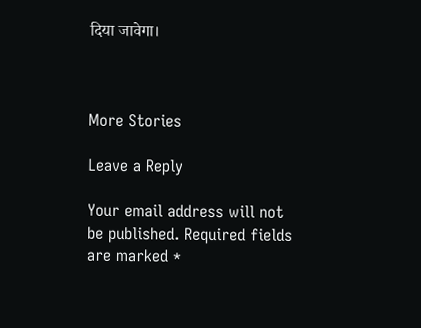दिया जावेगा।



More Stories

Leave a Reply

Your email address will not be published. Required fields are marked *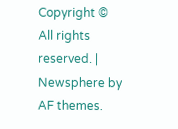Copyright © All rights reserved. | Newsphere by AF themes.